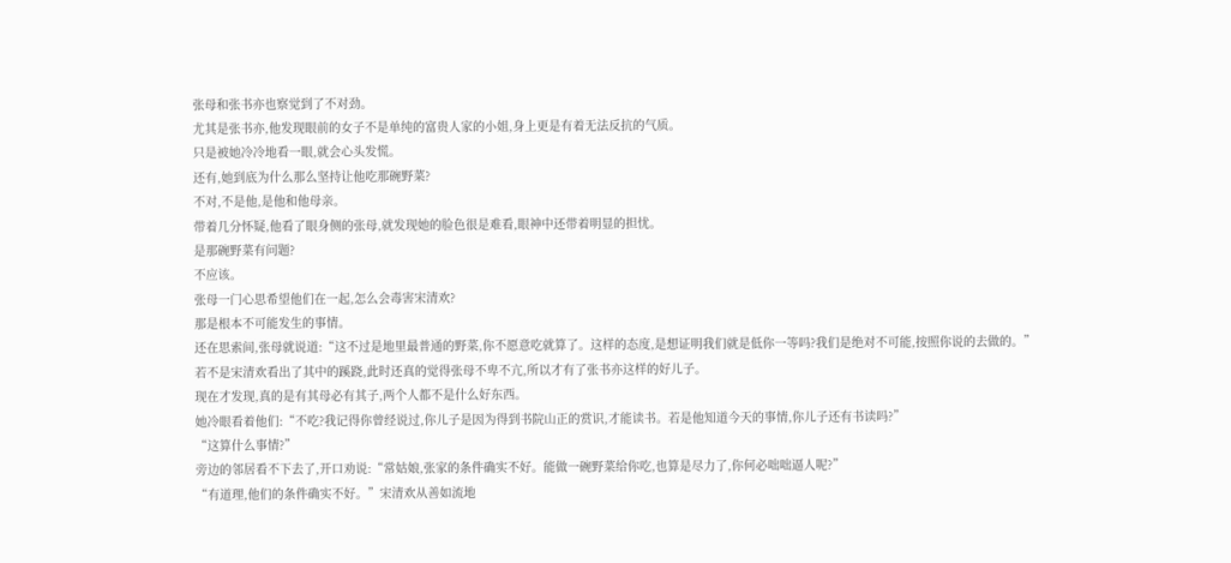张母和张书亦也察觉到了不对劲。
尤其是张书亦,他发现眼前的女子不是单纯的富贵人家的小姐,身上更是有着无法反抗的气质。
只是被她冷冷地看一眼,就会心头发慌。
还有,她到底为什么那么坚持让他吃那碗野菜?
不对,不是他,是他和他母亲。
带着几分怀疑,他看了眼身侧的张母,就发现她的脸色很是难看,眼神中还带着明显的担忧。
是那碗野菜有问题?
不应该。
张母一门心思希望他们在一起,怎么会毒害宋清欢?
那是根本不可能发生的事情。
还在思索间,张母就说道:“这不过是地里最普通的野菜,你不愿意吃就算了。这样的态度,是想证明我们就是低你一等吗?我们是绝对不可能,按照你说的去做的。”
若不是宋清欢看出了其中的蹊跷,此时还真的觉得张母不卑不亢,所以才有了张书亦这样的好儿子。
现在才发现,真的是有其母必有其子,两个人都不是什么好东西。
她冷眼看着他们:“不吃?我记得你曾经说过,你儿子是因为得到书院山正的赏识,才能读书。若是他知道今天的事情,你儿子还有书读吗?”
“这算什么事情?”
旁边的邻居看不下去了,开口劝说:“常姑娘,张家的条件确实不好。能做一碗野菜给你吃,也算是尽力了,你何必咄咄逼人呢?”
“有道理,他们的条件确实不好。”宋清欢从善如流地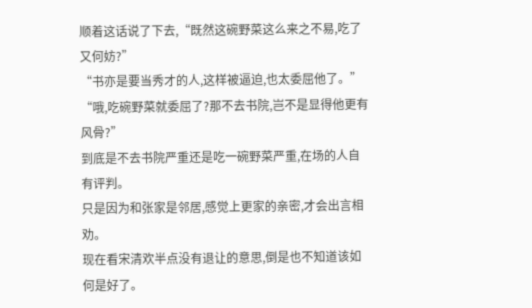顺着这话说了下去,“既然这碗野菜这么来之不易,吃了又何妨?”
“书亦是要当秀才的人,这样被逼迫,也太委屈他了。”
“哦,吃碗野菜就委屈了?那不去书院,岂不是显得他更有风骨?”
到底是不去书院严重还是吃一碗野菜严重,在场的人自有评判。
只是因为和张家是邻居,感觉上更家的亲密,才会出言相劝。
现在看宋清欢半点没有退让的意思,倒是也不知道该如何是好了。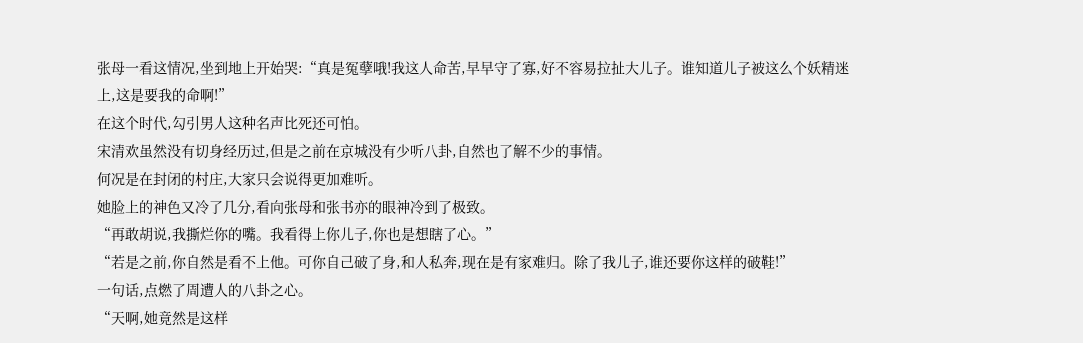张母一看这情况,坐到地上开始哭:“真是冤孽哦!我这人命苦,早早守了寡,好不容易拉扯大儿子。谁知道儿子被这么个妖精迷上,这是要我的命啊!”
在这个时代,勾引男人这种名声比死还可怕。
宋清欢虽然没有切身经历过,但是之前在京城没有少听八卦,自然也了解不少的事情。
何况是在封闭的村庄,大家只会说得更加难听。
她脸上的神色又冷了几分,看向张母和张书亦的眼神冷到了极致。
“再敢胡说,我撕烂你的嘴。我看得上你儿子,你也是想瞎了心。”
“若是之前,你自然是看不上他。可你自己破了身,和人私奔,现在是有家难归。除了我儿子,谁还要你这样的破鞋!”
一句话,点燃了周遭人的八卦之心。
“天啊,她竟然是这样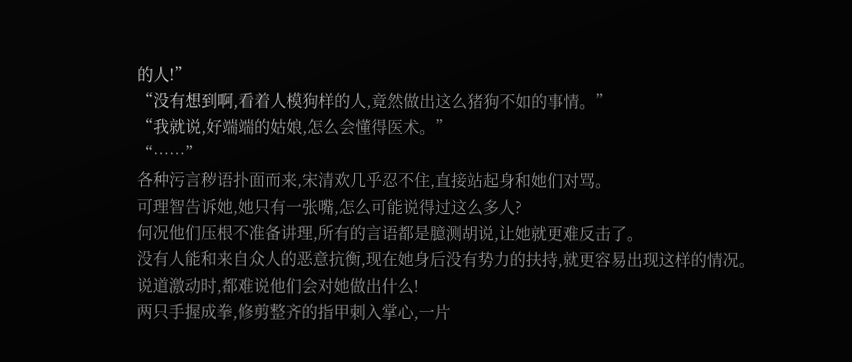的人!”
“没有想到啊,看着人模狗样的人,竟然做出这么猪狗不如的事情。”
“我就说,好端端的姑娘,怎么会懂得医术。”
“……”
各种污言秽语扑面而来,宋清欢几乎忍不住,直接站起身和她们对骂。
可理智告诉她,她只有一张嘴,怎么可能说得过这么多人?
何况他们压根不准备讲理,所有的言语都是臆测胡说,让她就更难反击了。
没有人能和来自众人的恶意抗衡,现在她身后没有势力的扶持,就更容易出现这样的情况。
说道激动时,都难说他们会对她做出什么!
两只手握成拳,修剪整齐的指甲刺入掌心,一片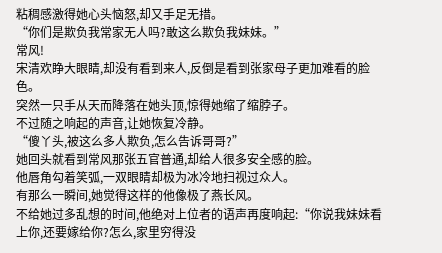粘稠感激得她心头恼怒,却又手足无措。
“你们是欺负我常家无人吗?敢这么欺负我妹妹。”
常风!
宋清欢睁大眼睛,却没有看到来人,反倒是看到张家母子更加难看的脸色。
突然一只手从天而降落在她头顶,惊得她缩了缩脖子。
不过随之响起的声音,让她恢复冷静。
“傻丫头,被这么多人欺负,怎么告诉哥哥?”
她回头就看到常风那张五官普通,却给人很多安全感的脸。
他唇角勾着笑弧,一双眼睛却极为冰冷地扫视过众人。
有那么一瞬间,她觉得这样的他像极了燕长风。
不给她过多乱想的时间,他绝对上位者的语声再度响起:“你说我妹妹看上你,还要嫁给你?怎么,家里穷得没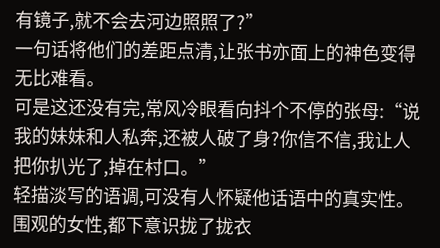有镜子,就不会去河边照照了?”
一句话将他们的差距点清,让张书亦面上的神色变得无比难看。
可是这还没有完,常风冷眼看向抖个不停的张母:“说我的妹妹和人私奔,还被人破了身?你信不信,我让人把你扒光了,掉在村口。”
轻描淡写的语调,可没有人怀疑他话语中的真实性。
围观的女性,都下意识拢了拢衣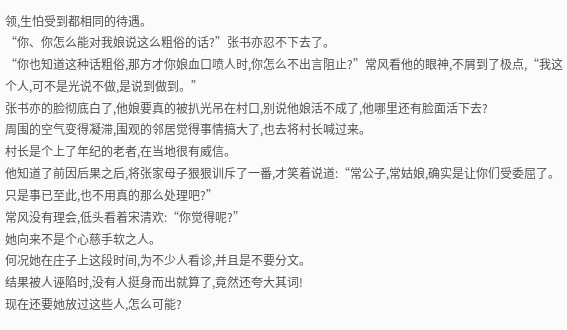领,生怕受到都相同的待遇。
“你、你怎么能对我娘说这么粗俗的话?”张书亦忍不下去了。
“你也知道这种话粗俗,那方才你娘血口喷人时,你怎么不出言阻止?”常风看他的眼神,不屑到了极点,“我这个人,可不是光说不做,是说到做到。”
张书亦的脸彻底白了,他娘要真的被扒光吊在村口,别说他娘活不成了,他哪里还有脸面活下去?
周围的空气变得凝滞,围观的邻居觉得事情搞大了,也去将村长喊过来。
村长是个上了年纪的老者,在当地很有威信。
他知道了前因后果之后,将张家母子狠狠训斥了一番,才笑着说道:“常公子,常姑娘,确实是让你们受委屈了。只是事已至此,也不用真的那么处理吧?”
常风没有理会,低头看着宋清欢:“你觉得呢?”
她向来不是个心慈手软之人。
何况她在庄子上这段时间,为不少人看诊,并且是不要分文。
结果被人诬陷时,没有人挺身而出就算了,竟然还夸大其词!
现在还要她放过这些人,怎么可能?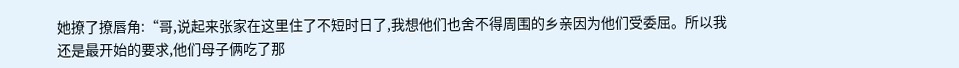她撩了撩唇角:“哥,说起来张家在这里住了不短时日了,我想他们也舍不得周围的乡亲因为他们受委屈。所以我还是最开始的要求,他们母子俩吃了那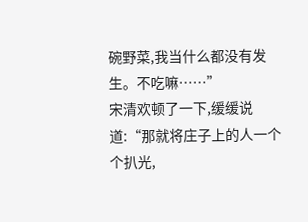碗野菜,我当什么都没有发生。不吃嘛……”
宋清欢顿了一下,缓缓说道:“那就将庄子上的人一个个扒光,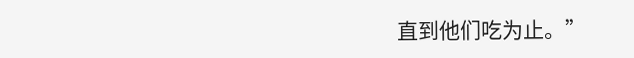直到他们吃为止。”